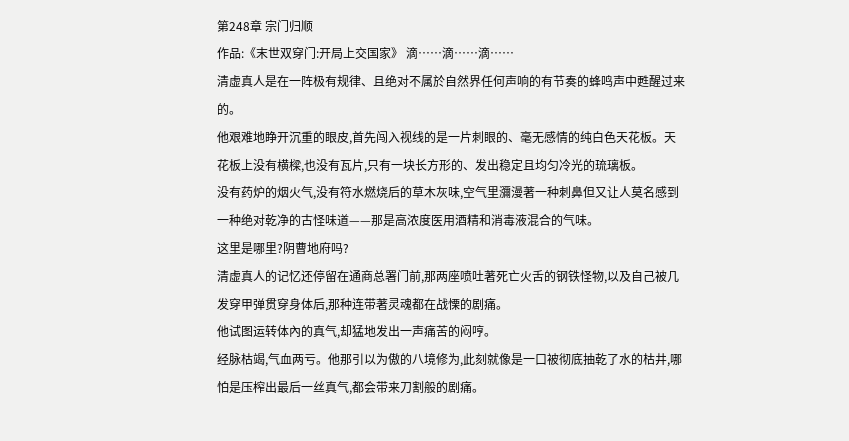第248章 宗门归顺
作品:《末世双穿门:开局上交国家》 滴……滴……滴……
清虚真人是在一阵极有规律、且绝对不属於自然界任何声响的有节奏的蜂鸣声中甦醒过来的。
他艰难地睁开沉重的眼皮,首先闯入视线的是一片刺眼的、毫无感情的纯白色天花板。天花板上没有横樑,也没有瓦片,只有一块长方形的、发出稳定且均匀冷光的琉璃板。
没有药炉的烟火气,没有符水燃烧后的草木灰味,空气里瀰漫著一种刺鼻但又让人莫名感到一种绝对乾净的古怪味道——那是高浓度医用酒精和消毒液混合的气味。
这里是哪里?阴曹地府吗?
清虚真人的记忆还停留在通商总署门前,那两座喷吐著死亡火舌的钢铁怪物,以及自己被几发穿甲弹贯穿身体后,那种连带著灵魂都在战慄的剧痛。
他试图运转体內的真气,却猛地发出一声痛苦的闷哼。
经脉枯竭,气血两亏。他那引以为傲的八境修为,此刻就像是一口被彻底抽乾了水的枯井,哪怕是压榨出最后一丝真气,都会带来刀割般的剧痛。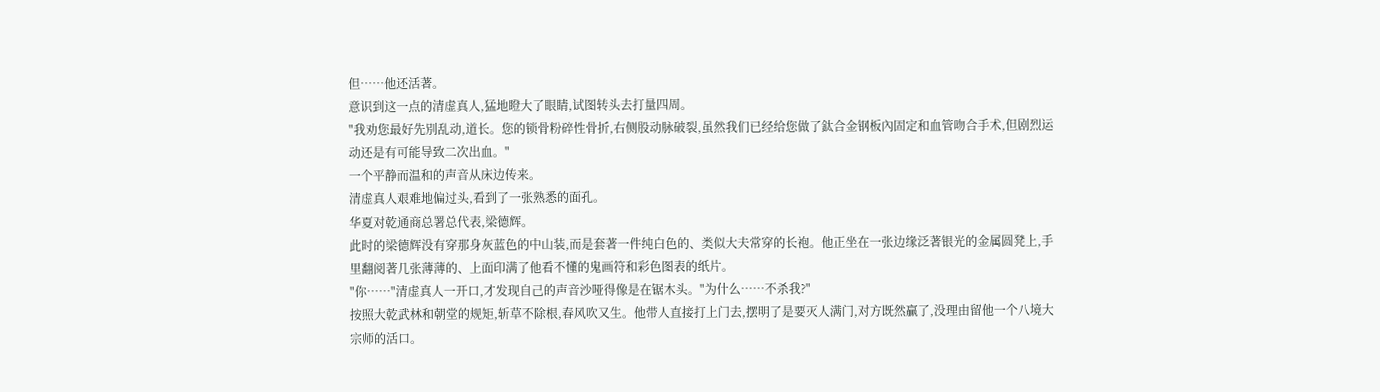但……他还活著。
意识到这一点的清虚真人,猛地瞪大了眼睛,试图转头去打量四周。
"我劝您最好先別乱动,道长。您的锁骨粉碎性骨折,右侧股动脉破裂,虽然我们已经给您做了鈦合金钢板內固定和血管吻合手术,但剧烈运动还是有可能导致二次出血。"
一个平静而温和的声音从床边传来。
清虚真人艰难地偏过头,看到了一张熟悉的面孔。
华夏对乾通商总署总代表,梁德辉。
此时的梁德辉没有穿那身灰蓝色的中山装,而是套著一件纯白色的、类似大夫常穿的长袍。他正坐在一张边缘泛著银光的金属圆凳上,手里翻阅著几张薄薄的、上面印满了他看不懂的鬼画符和彩色图表的纸片。
"你……"清虚真人一开口,才发现自己的声音沙哑得像是在锯木头。"为什么……不杀我?"
按照大乾武林和朝堂的规矩,斩草不除根,春风吹又生。他带人直接打上门去,摆明了是要灭人满门,对方既然贏了,没理由留他一个八境大宗师的活口。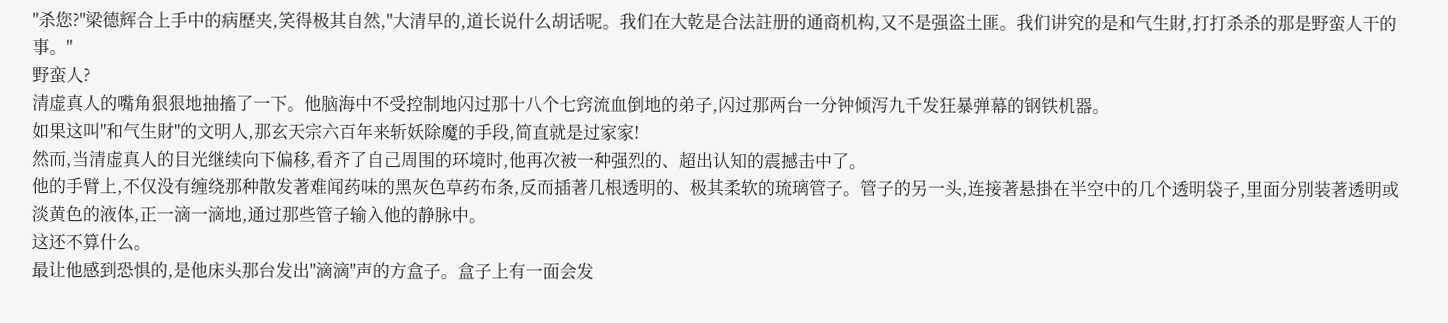"杀您?"梁德辉合上手中的病歷夹,笑得极其自然,"大清早的,道长说什么胡话呢。我们在大乾是合法註册的通商机构,又不是强盗土匪。我们讲究的是和气生財,打打杀杀的那是野蛮人干的事。"
野蛮人?
清虚真人的嘴角狠狠地抽搐了一下。他脑海中不受控制地闪过那十八个七窍流血倒地的弟子,闪过那两台一分钟倾泻九千发狂暴弹幕的钢铁机器。
如果这叫"和气生財"的文明人,那玄天宗六百年来斩妖除魔的手段,简直就是过家家!
然而,当清虚真人的目光继续向下偏移,看齐了自己周围的环境时,他再次被一种强烈的、超出认知的震撼击中了。
他的手臂上,不仅没有缠绕那种散发著难闻药味的黑灰色草药布条,反而插著几根透明的、极其柔软的琉璃管子。管子的另一头,连接著悬掛在半空中的几个透明袋子,里面分別装著透明或淡黄色的液体,正一滴一滴地,通过那些管子输入他的静脉中。
这还不算什么。
最让他感到恐惧的,是他床头那台发出"滴滴"声的方盒子。盒子上有一面会发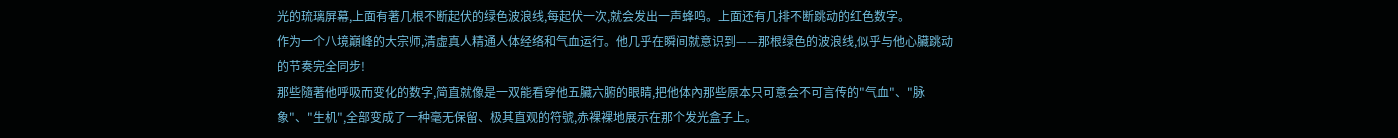光的琉璃屏幕,上面有著几根不断起伏的绿色波浪线,每起伏一次,就会发出一声蜂鸣。上面还有几排不断跳动的红色数字。
作为一个八境巔峰的大宗师,清虚真人精通人体经络和气血运行。他几乎在瞬间就意识到——那根绿色的波浪线,似乎与他心臟跳动的节奏完全同步!
那些隨著他呼吸而变化的数字,简直就像是一双能看穿他五臟六腑的眼睛,把他体內那些原本只可意会不可言传的"气血"、"脉象"、"生机",全部变成了一种毫无保留、极其直观的符號,赤裸裸地展示在那个发光盒子上。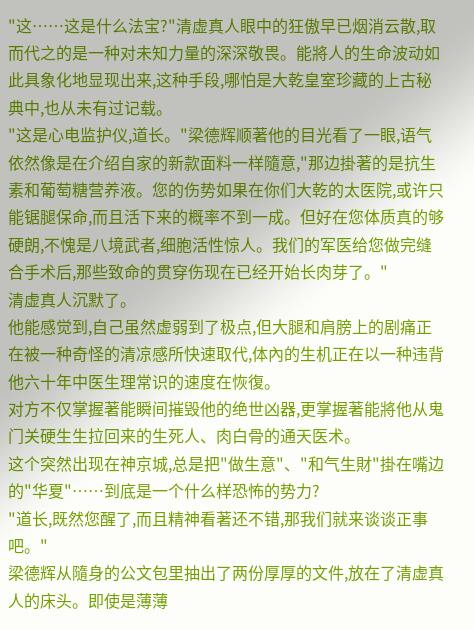"这……这是什么法宝?"清虚真人眼中的狂傲早已烟消云散,取而代之的是一种对未知力量的深深敬畏。能將人的生命波动如此具象化地显现出来,这种手段,哪怕是大乾皇室珍藏的上古秘典中,也从未有过记载。
"这是心电监护仪,道长。"梁德辉顺著他的目光看了一眼,语气依然像是在介绍自家的新款面料一样隨意,"那边掛著的是抗生素和葡萄糖营养液。您的伤势如果在你们大乾的太医院,或许只能锯腿保命,而且活下来的概率不到一成。但好在您体质真的够硬朗,不愧是八境武者,细胞活性惊人。我们的军医给您做完缝合手术后,那些致命的贯穿伤现在已经开始长肉芽了。"
清虚真人沉默了。
他能感觉到,自己虽然虚弱到了极点,但大腿和肩膀上的剧痛正在被一种奇怪的清凉感所快速取代,体內的生机正在以一种违背他六十年中医生理常识的速度在恢復。
对方不仅掌握著能瞬间摧毁他的绝世凶器,更掌握著能將他从鬼门关硬生生拉回来的生死人、肉白骨的通天医术。
这个突然出现在神京城,总是把"做生意"、"和气生財"掛在嘴边的"华夏"……到底是一个什么样恐怖的势力?
"道长,既然您醒了,而且精神看著还不错,那我们就来谈谈正事吧。"
梁德辉从隨身的公文包里抽出了两份厚厚的文件,放在了清虚真人的床头。即使是薄薄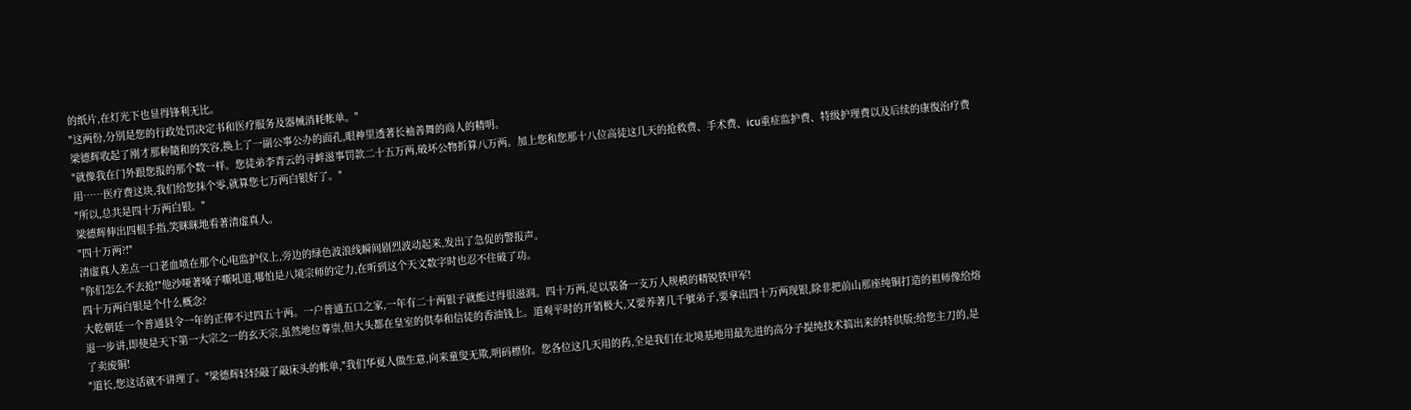的纸片,在灯光下也显得锋利无比。
"这两份,分別是您的行政处罚决定书和医疗服务及器械消耗帐单。"
梁德辉收起了刚才那种隨和的笑容,换上了一副公事公办的面孔,眼神里透著长袖善舞的商人的精明。
"就像我在门外跟您报的那个数一样。您徒弟李青云的寻衅滋事罚款二十五万两,破坏公物折算八万两。加上您和您那十八位高徒这几天的抢救费、手术费、icu重症监护费、特级护理费以及后续的康復治疗费用……医疗费这块,我们给您抹个零,就算您七万两白银好了。"
"所以,总共是四十万两白银。"
梁德辉伸出四根手指,笑眯眯地看著清虚真人。
"四十万两?!"
清虚真人差点一口老血喷在那个心电监护仪上,旁边的绿色波浪线瞬间剧烈波动起来,发出了急促的警报声。
"你们怎么不去抢!"他沙哑著嗓子嘶吼道,哪怕是八境宗师的定力,在听到这个天文数字时也忍不住破了功。
四十万两白银是个什么概念?
大乾朝廷一个普通县令一年的正俸不过四五十两。一户普通五口之家,一年有二十两银子就能过得很滋润。四十万两,足以装备一支万人规模的精锐铁甲军!
退一步讲,即使是天下第一大宗之一的玄天宗,虽然地位尊崇,但大头都在皇室的供奉和信徒的香油钱上。道观平时的开销极大,又要养著几千號弟子,要拿出四十万两现银,除非把前山那座纯铜打造的祖师像给熔了卖废铜!
"道长,您这话就不讲理了。"梁德辉轻轻敲了敲床头的帐单,"我们华夏人做生意,向来童叟无欺,明码標价。您各位这几天用的药,全是我们在北境基地用最先进的高分子提纯技术搞出来的特供版;给您主刀的,是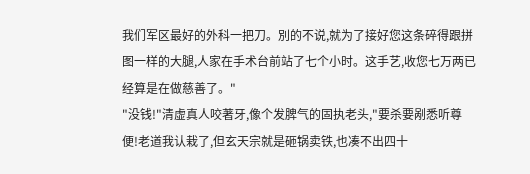我们军区最好的外科一把刀。別的不说,就为了接好您这条碎得跟拼图一样的大腿,人家在手术台前站了七个小时。这手艺,收您七万两已经算是在做慈善了。"
"没钱!"清虚真人咬著牙,像个发脾气的固执老头,"要杀要剐悉听尊便!老道我认栽了,但玄天宗就是砸锅卖铁,也凑不出四十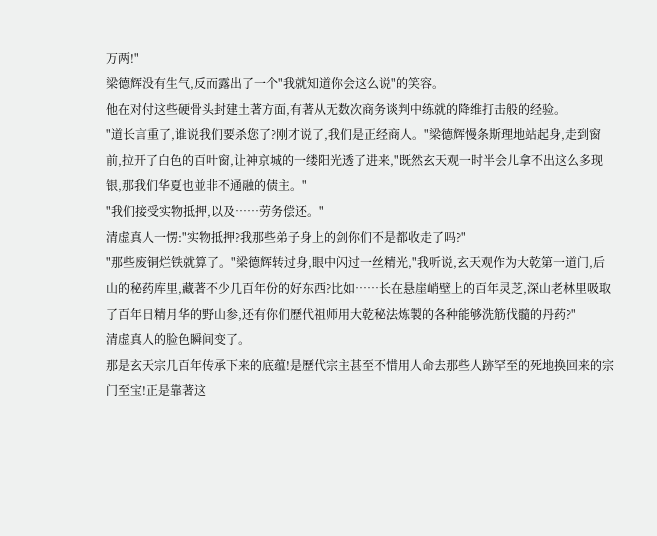万两!"
梁德辉没有生气,反而露出了一个"我就知道你会这么说"的笑容。
他在对付这些硬骨头封建土著方面,有著从无数次商务谈判中练就的降维打击般的经验。
"道长言重了,谁说我们要杀您了?刚才说了,我们是正经商人。"梁德辉慢条斯理地站起身,走到窗前,拉开了白色的百叶窗,让神京城的一缕阳光透了进来,"既然玄天观一时半会儿拿不出这么多现银,那我们华夏也並非不通融的债主。"
"我们接受实物抵押,以及……劳务偿还。"
清虚真人一愣:"实物抵押?我那些弟子身上的剑你们不是都收走了吗?"
"那些废铜烂铁就算了。"梁德辉转过身,眼中闪过一丝精光,"我听说,玄天观作为大乾第一道门,后山的秘药库里,藏著不少几百年份的好东西?比如……长在悬崖峭壁上的百年灵芝,深山老林里吸取了百年日精月华的野山参,还有你们歷代祖师用大乾秘法炼製的各种能够洗筋伐髓的丹药?"
清虚真人的脸色瞬间变了。
那是玄天宗几百年传承下来的底蕴!是歷代宗主甚至不惜用人命去那些人跡罕至的死地换回来的宗门至宝!正是靠著这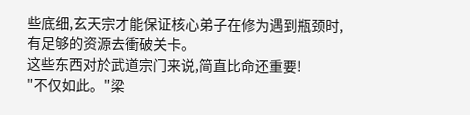些底细,玄天宗才能保证核心弟子在修为遇到瓶颈时,有足够的资源去衝破关卡。
这些东西对於武道宗门来说,简直比命还重要!
"不仅如此。"梁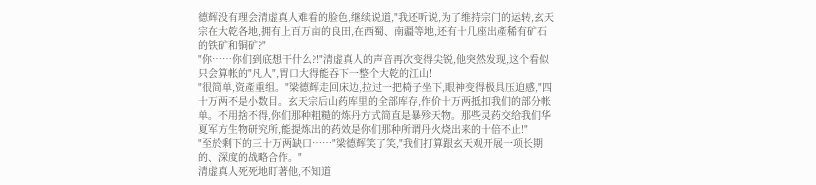德辉没有理会清虚真人难看的脸色,继续说道,"我还听说,为了维持宗门的运转,玄天宗在大乾各地,拥有上百万亩的良田,在西蜀、南疆等地,还有十几座出產稀有矿石的铁矿和铜矿?"
"你……你们到底想干什么?!"清虚真人的声音再次变得尖锐,他突然发现,这个看似只会算帐的"凡人",胃口大得能吞下一整个大乾的江山!
"很简单,资產重组。"梁德辉走回床边,拉过一把椅子坐下,眼神变得极具压迫感,"四十万两不是小数目。玄天宗后山药库里的全部库存,作价十万两抵扣我们的部分帐单。不用捨不得,你们那种粗糙的炼丹方式简直是暴殄天物。那些灵药交给我们华夏军方生物研究所,能提炼出的药效是你们那种所谓丹火烧出来的十倍不止!"
"至於剩下的三十万两缺口……"梁德辉笑了笑,"我们打算跟玄天观开展一项长期的、深度的战略合作。"
清虚真人死死地盯著他,不知道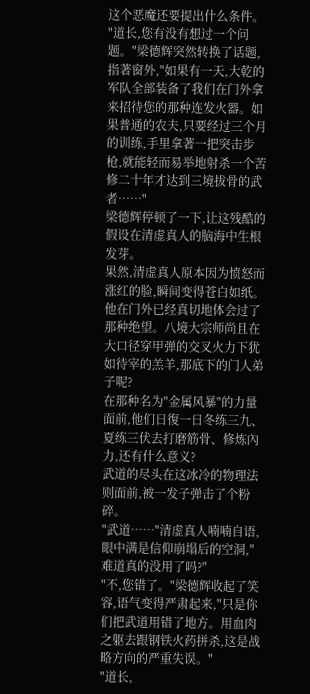这个恶魔还要提出什么条件。
"道长,您有没有想过一个问题。"梁德辉突然转换了话题,指著窗外,"如果有一天,大乾的军队全部装备了我们在门外拿来招待您的那种连发火器。如果普通的农夫,只要经过三个月的训练,手里拿著一把突击步枪,就能轻而易举地射杀一个苦修二十年才达到三境拔骨的武者……"
梁德辉停顿了一下,让这残酷的假设在清虚真人的脑海中生根发芽。
果然,清虚真人原本因为愤怒而涨红的脸,瞬间变得苍白如纸。
他在门外已经真切地体会过了那种绝望。八境大宗师尚且在大口径穿甲弹的交叉火力下犹如待宰的羔羊,那底下的门人弟子呢?
在那种名为"金属风暴"的力量面前,他们日復一日冬练三九、夏练三伏去打磨筋骨、修炼內力,还有什么意义?
武道的尽头在这冰冷的物理法则面前,被一发子弹击了个粉碎。
"武道……"清虚真人喃喃自语,眼中满是信仰崩塌后的空洞,"难道真的没用了吗?"
"不,您错了。"梁德辉收起了笑容,语气变得严肃起来,"只是你们把武道用错了地方。用血肉之躯去跟钢铁火药拼杀,这是战略方向的严重失误。"
"道长,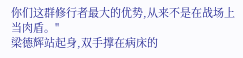你们这群修行者最大的优势,从来不是在战场上当肉盾。"
梁德辉站起身,双手撑在病床的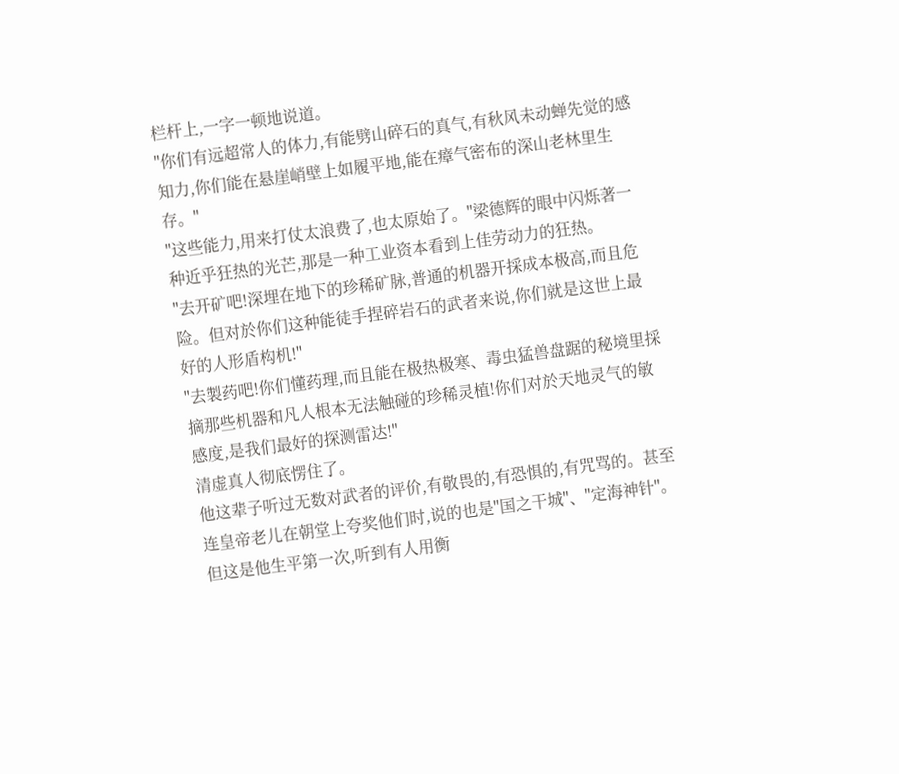栏杆上,一字一顿地说道。
"你们有远超常人的体力,有能劈山碎石的真气,有秋风未动蝉先觉的感知力,你们能在悬崖峭壁上如履平地,能在瘴气密布的深山老林里生存。"
"这些能力,用来打仗太浪费了,也太原始了。"梁德辉的眼中闪烁著一种近乎狂热的光芒,那是一种工业资本看到上佳劳动力的狂热。
"去开矿吧!深埋在地下的珍稀矿脉,普通的机器开採成本极高,而且危险。但对於你们这种能徒手捏碎岩石的武者来说,你们就是这世上最好的人形盾构机!"
"去製药吧!你们懂药理,而且能在极热极寒、毒虫猛兽盘踞的秘境里採摘那些机器和凡人根本无法触碰的珍稀灵植!你们对於天地灵气的敏感度,是我们最好的探测雷达!"
清虚真人彻底愣住了。
他这辈子听过无数对武者的评价,有敬畏的,有恐惧的,有咒骂的。甚至连皇帝老儿在朝堂上夸奖他们时,说的也是"国之干城"、"定海神针"。
但这是他生平第一次,听到有人用衡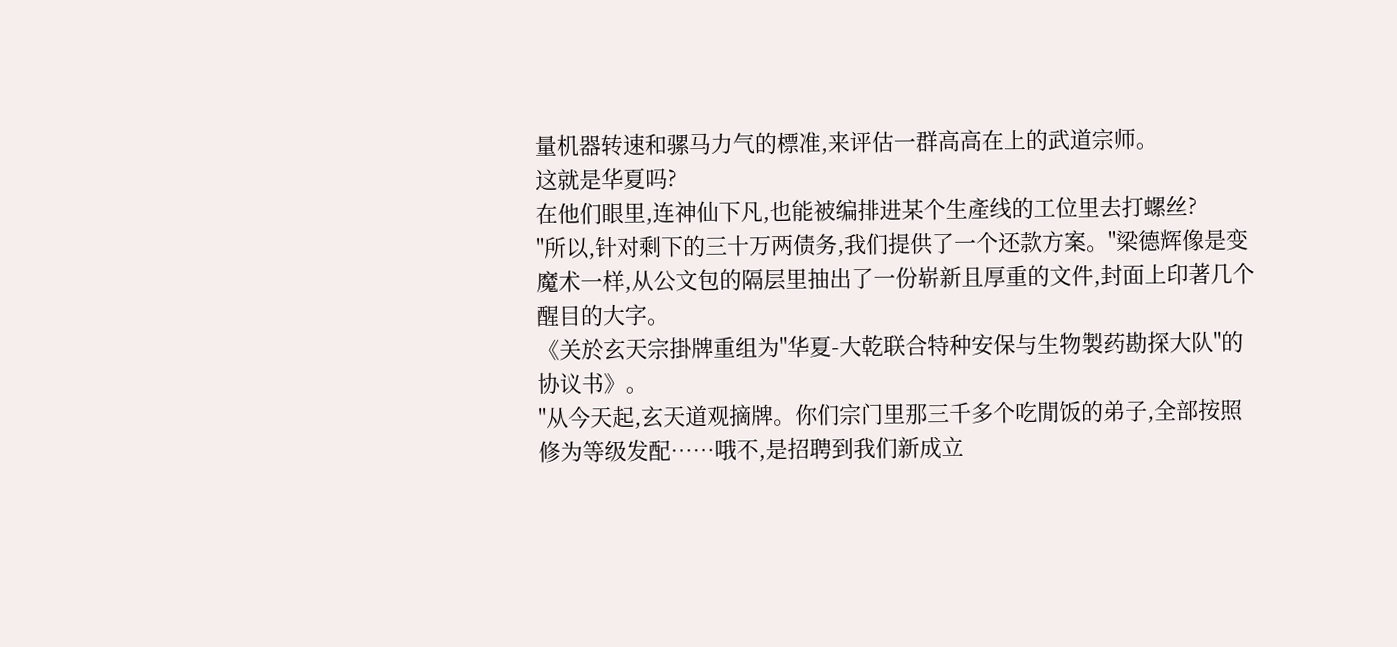量机器转速和骡马力气的標准,来评估一群高高在上的武道宗师。
这就是华夏吗?
在他们眼里,连神仙下凡,也能被编排进某个生產线的工位里去打螺丝?
"所以,针对剩下的三十万两债务,我们提供了一个还款方案。"梁德辉像是变魔术一样,从公文包的隔层里抽出了一份崭新且厚重的文件,封面上印著几个醒目的大字。
《关於玄天宗掛牌重组为"华夏-大乾联合特种安保与生物製药勘探大队"的协议书》。
"从今天起,玄天道观摘牌。你们宗门里那三千多个吃閒饭的弟子,全部按照修为等级发配……哦不,是招聘到我们新成立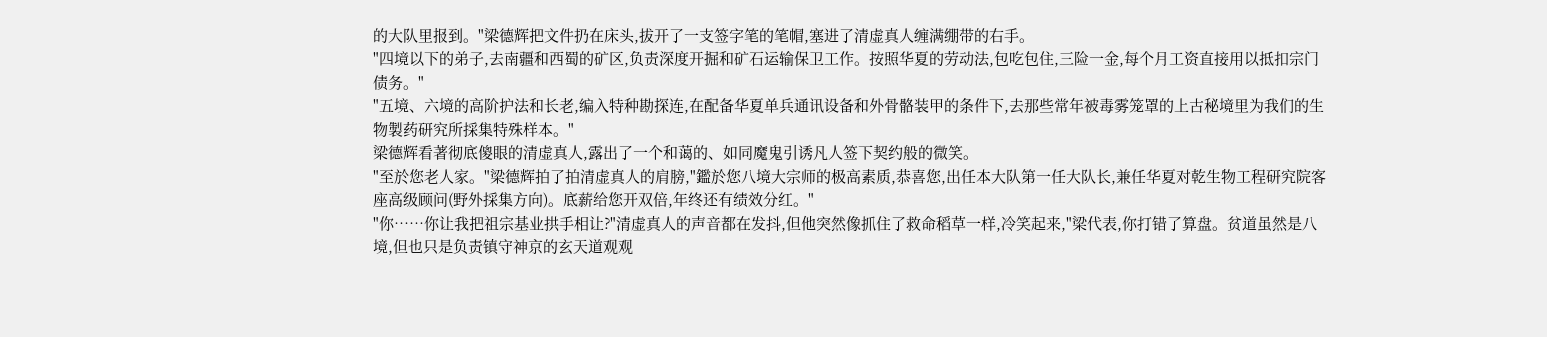的大队里报到。"梁德辉把文件扔在床头,拔开了一支签字笔的笔帽,塞进了清虚真人缠满绷带的右手。
"四境以下的弟子,去南疆和西蜀的矿区,负责深度开掘和矿石运输保卫工作。按照华夏的劳动法,包吃包住,三险一金,每个月工资直接用以抵扣宗门债务。"
"五境、六境的高阶护法和长老,编入特种勘探连,在配备华夏单兵通讯设备和外骨骼装甲的条件下,去那些常年被毒雾笼罩的上古秘境里为我们的生物製药研究所採集特殊样本。"
梁德辉看著彻底傻眼的清虚真人,露出了一个和蔼的、如同魔鬼引诱凡人签下契约般的微笑。
"至於您老人家。"梁德辉拍了拍清虚真人的肩膀,"鑑於您八境大宗师的极高素质,恭喜您,出任本大队第一任大队长,兼任华夏对乾生物工程研究院客座高级顾问(野外採集方向)。底薪给您开双倍,年终还有绩效分红。"
"你……你让我把祖宗基业拱手相让?"清虚真人的声音都在发抖,但他突然像抓住了救命稻草一样,冷笑起来,"梁代表,你打错了算盘。贫道虽然是八境,但也只是负责镇守神京的玄天道观观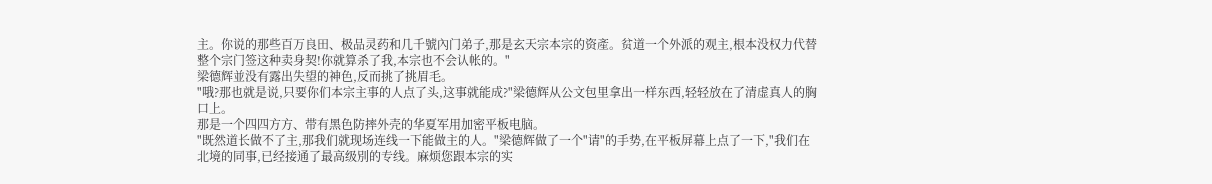主。你说的那些百万良田、极品灵药和几千號內门弟子,那是玄天宗本宗的资產。贫道一个外派的观主,根本没权力代替整个宗门签这种卖身契!你就算杀了我,本宗也不会认帐的。"
梁德辉並没有露出失望的神色,反而挑了挑眉毛。
"哦?那也就是说,只要你们本宗主事的人点了头,这事就能成?"梁德辉从公文包里拿出一样东西,轻轻放在了清虚真人的胸口上。
那是一个四四方方、带有黑色防摔外壳的华夏军用加密平板电脑。
"既然道长做不了主,那我们就现场连线一下能做主的人。"梁德辉做了一个"请"的手势,在平板屏幕上点了一下,"我们在北境的同事,已经接通了最高级別的专线。麻烦您跟本宗的实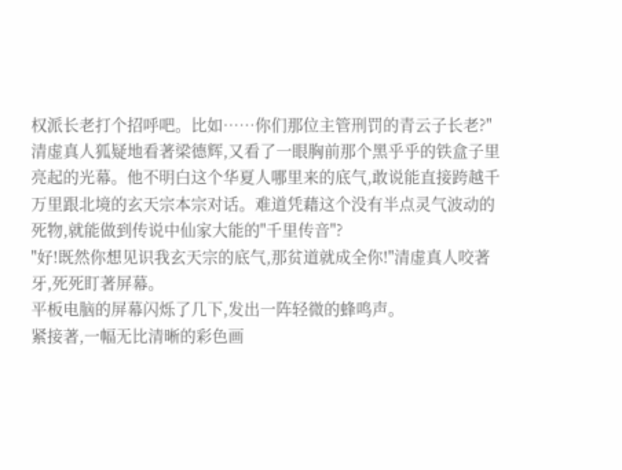权派长老打个招呼吧。比如……你们那位主管刑罚的青云子长老?"
清虚真人狐疑地看著梁德辉,又看了一眼胸前那个黑乎乎的铁盒子里亮起的光幕。他不明白这个华夏人哪里来的底气,敢说能直接跨越千万里跟北境的玄天宗本宗对话。难道凭藉这个没有半点灵气波动的死物,就能做到传说中仙家大能的"千里传音"?
"好!既然你想见识我玄天宗的底气,那贫道就成全你!"清虚真人咬著牙,死死盯著屏幕。
平板电脑的屏幕闪烁了几下,发出一阵轻微的蜂鸣声。
紧接著,一幅无比清晰的彩色画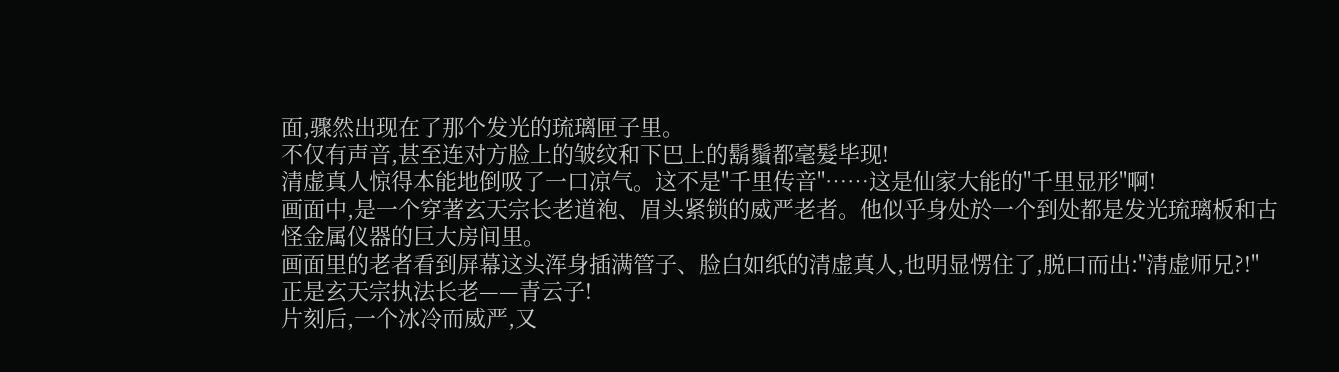面,骤然出现在了那个发光的琉璃匣子里。
不仅有声音,甚至连对方脸上的皱纹和下巴上的鬍鬚都毫髮毕现!
清虚真人惊得本能地倒吸了一口凉气。这不是"千里传音"……这是仙家大能的"千里显形"啊!
画面中,是一个穿著玄天宗长老道袍、眉头紧锁的威严老者。他似乎身处於一个到处都是发光琉璃板和古怪金属仪器的巨大房间里。
画面里的老者看到屏幕这头浑身插满管子、脸白如纸的清虚真人,也明显愣住了,脱口而出:"清虚师兄?!"
正是玄天宗执法长老——青云子!
片刻后,一个冰冷而威严,又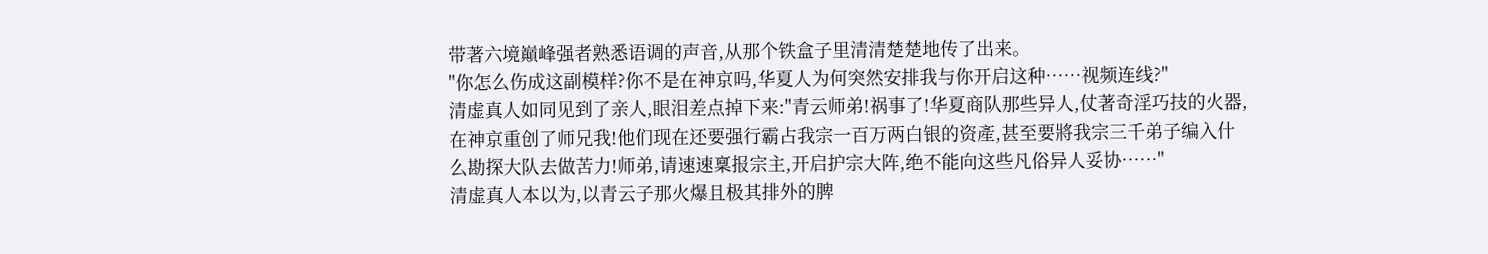带著六境巔峰强者熟悉语调的声音,从那个铁盒子里清清楚楚地传了出来。
"你怎么伤成这副模样?你不是在神京吗,华夏人为何突然安排我与你开启这种……视频连线?"
清虚真人如同见到了亲人,眼泪差点掉下来:"青云师弟!祸事了!华夏商队那些异人,仗著奇淫巧技的火器,在神京重创了师兄我!他们现在还要强行霸占我宗一百万两白银的资產,甚至要將我宗三千弟子编入什么勘探大队去做苦力!师弟,请速速稟报宗主,开启护宗大阵,绝不能向这些凡俗异人妥协……"
清虚真人本以为,以青云子那火爆且极其排外的脾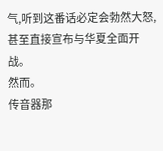气,听到这番话必定会勃然大怒,甚至直接宣布与华夏全面开战。
然而。
传音器那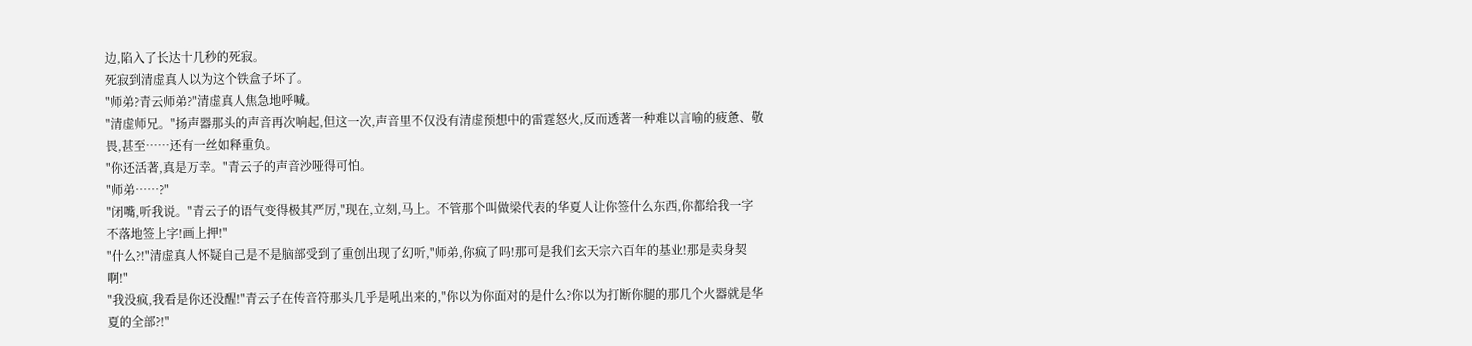边,陷入了长达十几秒的死寂。
死寂到清虚真人以为这个铁盒子坏了。
"师弟?青云师弟?"清虚真人焦急地呼喊。
"清虚师兄。"扬声器那头的声音再次响起,但这一次,声音里不仅没有清虚预想中的雷霆怒火,反而透著一种难以言喻的疲惫、敬畏,甚至……还有一丝如释重负。
"你还活著,真是万幸。"青云子的声音沙哑得可怕。
"师弟……?"
"闭嘴,听我说。"青云子的语气变得极其严厉,"现在,立刻,马上。不管那个叫做梁代表的华夏人让你签什么东西,你都给我一字不落地签上字!画上押!"
"什么?!"清虚真人怀疑自己是不是脑部受到了重创出现了幻听,"师弟,你疯了吗!那可是我们玄天宗六百年的基业!那是卖身契啊!"
"我没疯,我看是你还没醒!"青云子在传音符那头几乎是吼出来的,"你以为你面对的是什么?你以为打断你腿的那几个火器就是华夏的全部?!"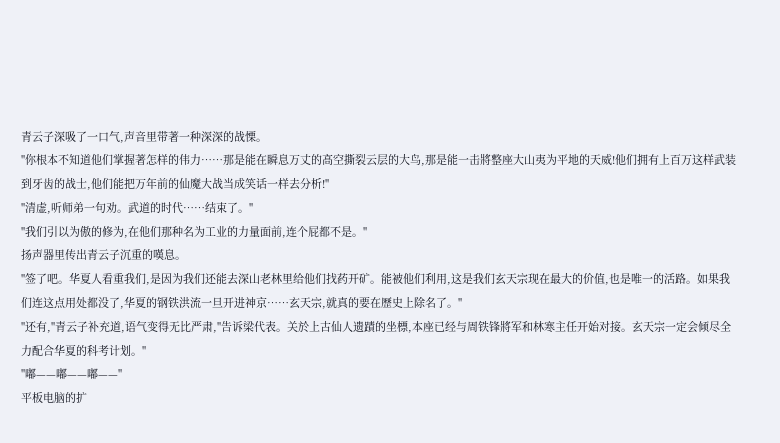青云子深吸了一口气,声音里带著一种深深的战慄。
"你根本不知道他们掌握著怎样的伟力……那是能在瞬息万丈的高空撕裂云层的大鸟,那是能一击將整座大山夷为平地的天威!他们拥有上百万这样武装到牙齿的战士,他们能把万年前的仙魔大战当成笑话一样去分析!"
"清虚,听师弟一句劝。武道的时代……结束了。"
"我们引以为傲的修为,在他们那种名为工业的力量面前,连个屁都不是。"
扬声器里传出青云子沉重的嘆息。
"签了吧。华夏人看重我们,是因为我们还能去深山老林里给他们找药开矿。能被他们利用,这是我们玄天宗现在最大的价值,也是唯一的活路。如果我们连这点用处都没了,华夏的钢铁洪流一旦开进神京……玄天宗,就真的要在歷史上除名了。"
"还有,"青云子补充道,语气变得无比严肃,"告诉梁代表。关於上古仙人遗蹟的坐標,本座已经与周铁锋將军和林寒主任开始对接。玄天宗一定会倾尽全力配合华夏的科考计划。"
"嘟——嘟——嘟——"
平板电脑的扩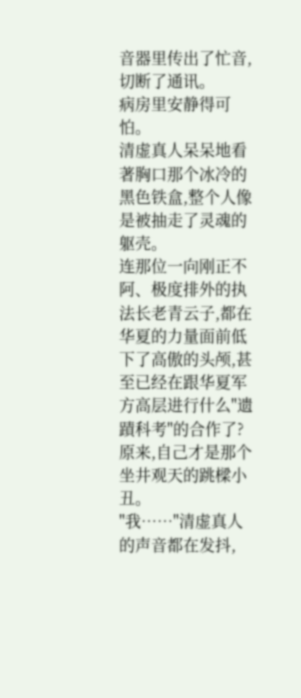音器里传出了忙音,切断了通讯。
病房里安静得可怕。
清虚真人呆呆地看著胸口那个冰冷的黑色铁盒,整个人像是被抽走了灵魂的躯壳。
连那位一向刚正不阿、极度排外的执法长老青云子,都在华夏的力量面前低下了高傲的头颅,甚至已经在跟华夏军方高层进行什么"遗蹟科考"的合作了?
原来,自己才是那个坐井观天的跳樑小丑。
"我……"清虚真人的声音都在发抖,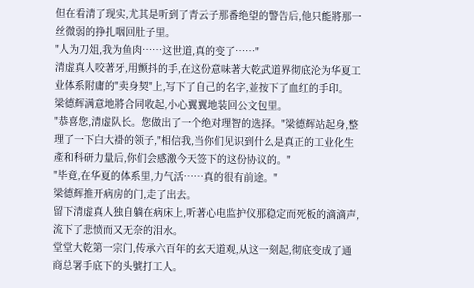但在看清了现实,尤其是听到了青云子那番绝望的警告后,他只能將那一丝微弱的挣扎咽回肚子里。
"人为刀俎,我为鱼肉……这世道,真的变了……"
清虚真人咬著牙,用颤抖的手,在这份意味著大乾武道界彻底沦为华夏工业体系附庸的"卖身契"上,写下了自己的名字,並按下了血红的手印。
梁德辉满意地將合同收起,小心翼翼地装回公文包里。
"恭喜您,清虚队长。您做出了一个绝对理智的选择。"梁德辉站起身,整理了一下白大褂的领子,"相信我,当你们见识到什么是真正的工业化生產和科研力量后,你们会感激今天签下的这份协议的。"
"毕竟,在华夏的体系里,力气活……真的很有前途。"
梁德辉推开病房的门,走了出去。
留下清虚真人独自躺在病床上,听著心电监护仪那稳定而死板的滴滴声,流下了悲愤而又无奈的泪水。
堂堂大乾第一宗门,传承六百年的玄天道观,从这一刻起,彻底变成了通商总署手底下的头號打工人。